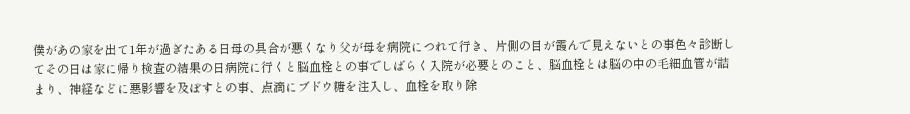僕があの家を出て1年が過ぎたある日母の具合が悪くなり父が母を病院につれて行き、片側の目が霞んで見えないとの事色々診断してその日は家に帰り検査の結果の日病院に行くと脳血栓との事でしばらく入院が必要とのこと、脳血栓とは脳の中の毛細血管が詰まり、神経などに悪影響を及ぼすとの事、点滴にブドウ糖を注入し、血栓を取り除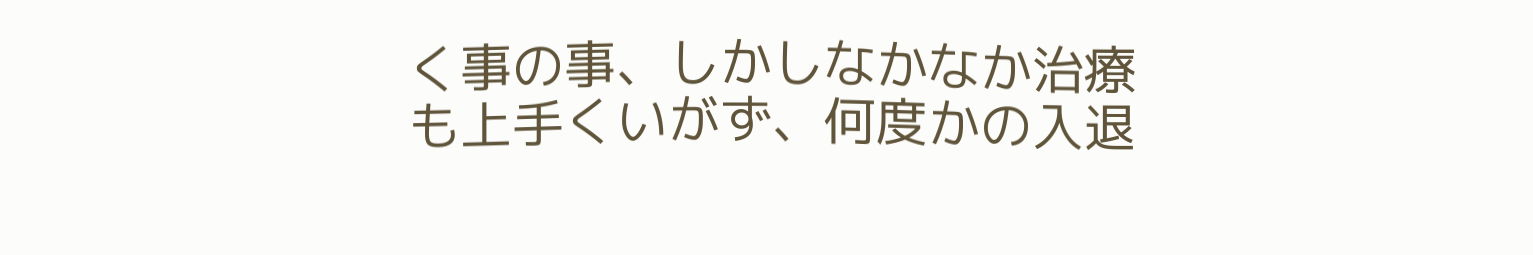く事の事、しかしなかなか治療も上手くいがず、何度かの入退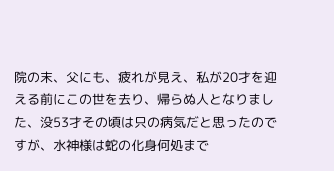院の末、父にも、疲れが見え、私が20才を迎える前にこの世を去り、帰らぬ人となりました、没53才その頃は只の病気だと思ったのですが、水神様は蛇の化身何処まで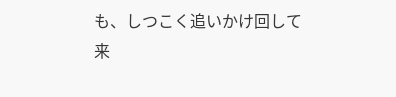も、しつこく追いかけ回して来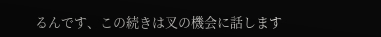るんです、この続きは叉の機会に話します